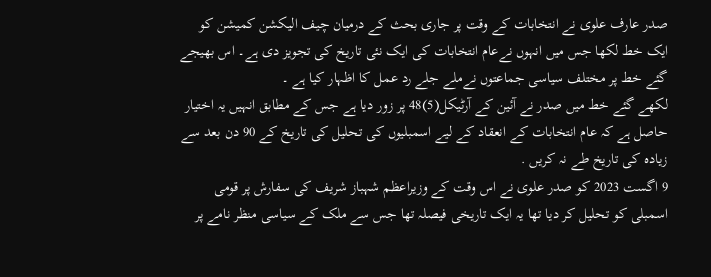صدر عارف علوی نے انتخابات کے وقت پر جاری بحث کے درمیان چیف الیکشن کمیشن کو ایک خط لکھا جس میں انہوں نےعام انتخابات کی ایک نئی تاریخ کی تجویز دی ہے۔ اس بھیجے گئے خط پر مختلف سیاسی جماعتوں نےملے جلے رد عمل کا اظہار کیا ہے ۔
لکھے گئے خط میں صدر نے آئین کے آرٹیکل(5)48 پر زور دیا ہے جس کے مطابق انہیں یہ اختیار حاصل ہے کہ عام انتخابات کے انعقاد کے لیے اسمبلیوں کی تحلیل کی تاریخ کے 90 دن بعد سے زیادہ کی تاریخ طے نہ کریں .
9 اگست 2023 کو صدر علوی نے اس وقت کے وزیراعظم شہباز شریف کی سفارش پر قومی اسمبلی کو تحلیل کر دیا تھا یہ ایک تاریخی فیصلہ تھا جس سے ملک کے سیاسی منظر نامے پر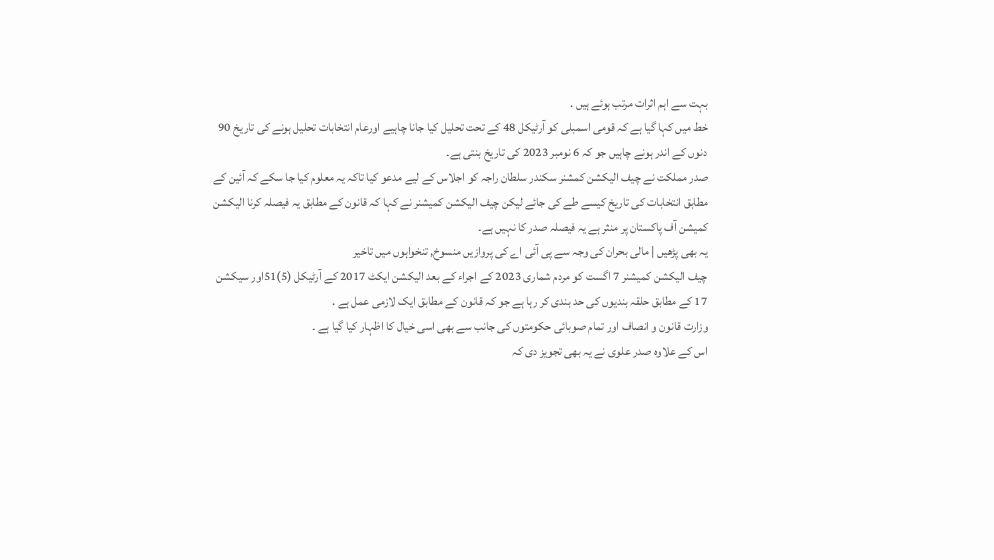بہت سے اہم اثرات مرتب ہوئے ہیں .
خط میں کہا گیا ہے کہ قومی اسمبلی کو آرٹیکل 48 کے تحت تحلیل کیا جانا چاہیے اورعام انتخابات تحلیل ہونے کی تاریخ 90 دنوں کے اندر ہونے چاہیں جو کہ 6 نومبر 2023 کی تاریخ بنتی ہے۔
صدر مملکت نے چیف الیکشن کمشنر سکندر سلطان راجہ کو اجلاس کے لیے مدعو کیا تاکہ یہ معلوم کیا جا سکے کہ آئین کے مطابق انتخابات کی تاریخ کیسے طے کی جائے لیکن چیف الیکشن کمیشنر نے کہا کہ قانون کے مطابق یہ فیصلہ کرنا الیکشن کمیشن آف پاکستان پر منثر ہے یہ فیصلہ صدر کا نہیں ہے۔
یہ بھی پڑھیں | مالی بحران کی وجہ سے پی آئی اے کی پروازیں منسوخ, تنخواہوں میں تاخیر
چیف الیکشن کمیشنر 7 اگست کو مردم شماری 2023 کے اجراء کے بعد الیکشن ایکٹ 2017 کے آرٹیکل (5)51اور سیکشن 17 کے مطابق حلقہ بندیوں کی حد بندی کر رہا ہے جو کہ قانون کے مطابق ایک لازمی عمل ہے .
وزارت قانون و انصاف اور تمام صوبائی حکومتوں کی جانب سے بھی اسی خیال کا اظہار کیا گیا ہے ۔
اس کے علاوہ صدر علوی نے یہ بھی تجویز دی کہ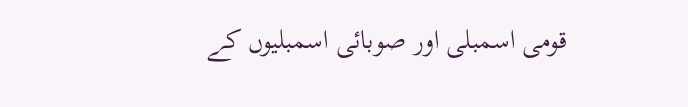قومی اسمبلی اور صوبائی اسمبلیوں کے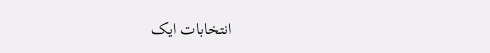انتخابات ایک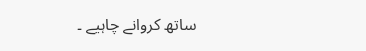ساتھ کروانے چاہیے ۔